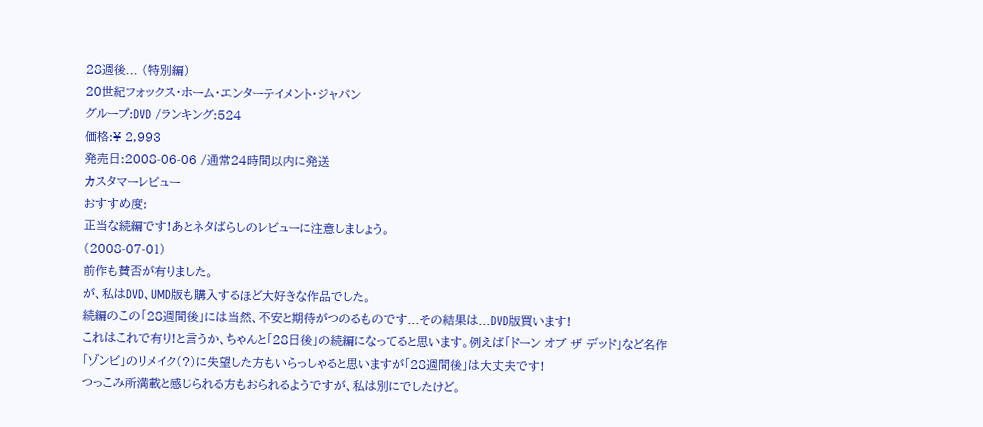28週後... (特別編)
20世紀フォックス・ホーム・エンターテイメント・ジャパン
グループ:DVD /ランキング:524
価格:¥ 2,993
発売日:2008-06-06 /通常24時間以内に発送
カスタマーレビュー
おすすめ度:
正当な続編です!あとネタばらしのレビューに注意しましょう。
(2008-07-01)
前作も賛否が有りました。
が、私はDVD、UMD版も購入するほど大好きな作品でした。
続編のこの「28週間後」には当然、不安と期待がつのるものです...その結果は...DVD版買います!
これはこれで有り!と言うか、ちゃんと「28日後」の続編になってると思います。例えば「ドーン オブ ザ デッド」など名作「ゾンビ」のリメイク(?)に失望した方もいらっしゃると思いますが「28週間後」は大丈夫です!
つっこみ所満載と感じられる方もおられるようですが、私は別にでしたけど。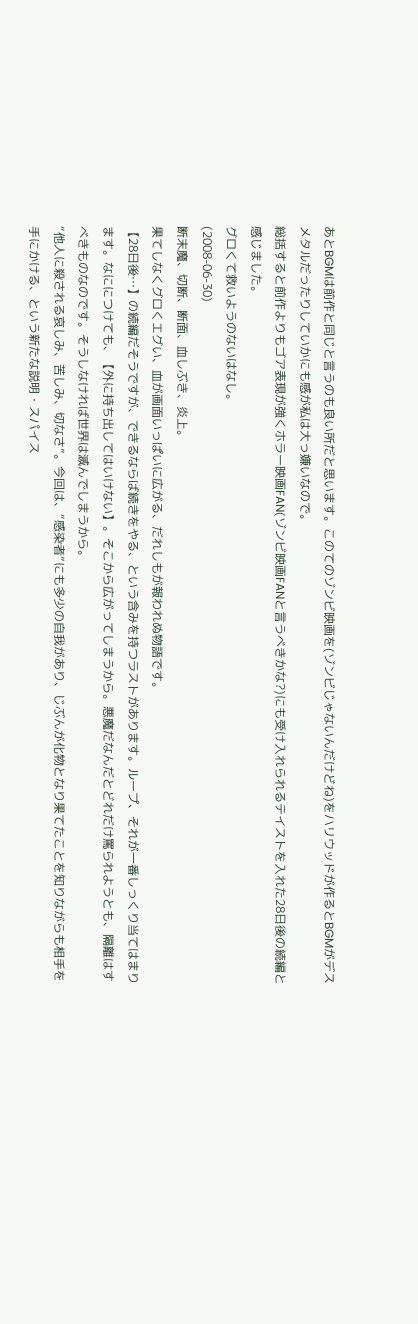あとBGMは前作と同じと言うのも良い所だと思います。このてのゾンビ映画を(ゾンビじゃないんだけどね)をハリウッドが作るとBGMがデスメタルだったりしていかにも感が私は大っ嫌いなので。
総括すると前作よりもゴア表現が強くホラー映画FAN(ゾンビ映画FANと言うべきかな?)にも受け入れられるテイストを入れた28日後の続編と感じました。
グロくて救いようのないはなし。
(2008-06-30)
断末魔、切断、断面、血しぶき、炎上。
果てしなくグロくエグい、血が画面いっぱいに広がる、だれしもが報われぬ物語です。
【28日後…】の続編だそうですが、できるならば続きをやる、という含みを持つラストがあります。ループ、それが一番しっくり当てはまります。なににつけても、【外に持ち出してはいけない】。そこから広がってしまうから。悪魔だなんだとどれだけ罵られようとも、隔離はすべきものなのです。そうしなければ世界は滅んでしまうから。
“他人に殺される哀しみ、苦しみ、切なさ”。今回は、“感染者”にも多少の自我があり、じぶんが化物となり果てたことを知りながらも相手を手にかける、という新たな説明・スパイス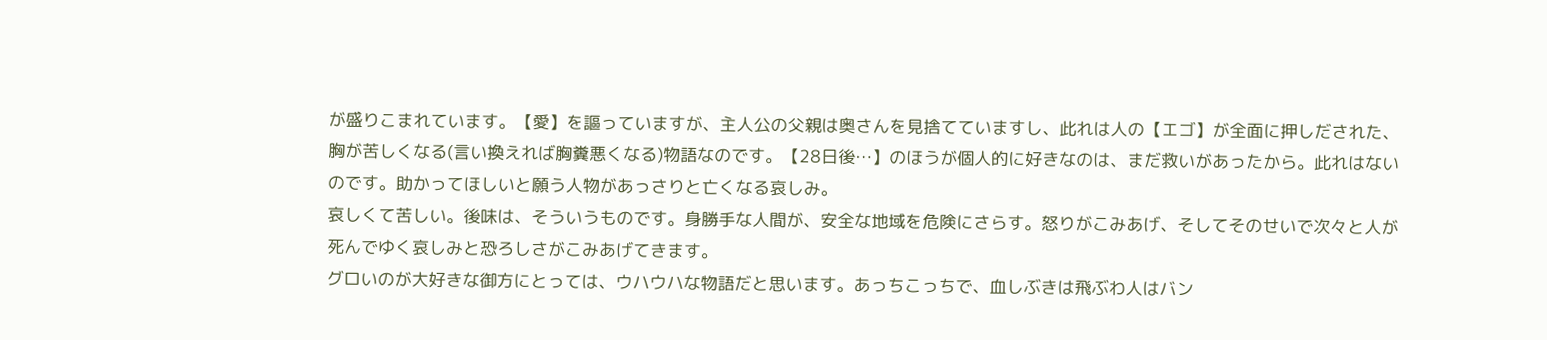が盛りこまれています。【愛】を謳っていますが、主人公の父親は奥さんを見捨てていますし、此れは人の【エゴ】が全面に押しだされた、胸が苦しくなる(言い換えれば胸糞悪くなる)物語なのです。【28日後…】のほうが個人的に好きなのは、まだ救いがあったから。此れはないのです。助かってほしいと願う人物があっさりと亡くなる哀しみ。
哀しくて苦しい。後味は、そういうものです。身勝手な人間が、安全な地域を危険にさらす。怒りがこみあげ、そしてそのせいで次々と人が死んでゆく哀しみと恐ろしさがこみあげてきます。
グロいのが大好きな御方にとっては、ウハウハな物語だと思います。あっちこっちで、血しぶきは飛ぶわ人はバン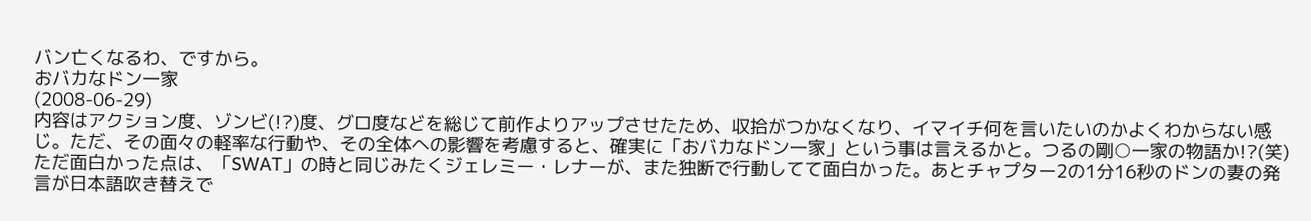バン亡くなるわ、ですから。
おバカなドン一家
(2008-06-29)
内容はアクション度、ゾンビ(!?)度、グロ度などを総じて前作よりアップさせたため、収拾がつかなくなり、イマイチ何を言いたいのかよくわからない感じ。ただ、その面々の軽率な行動や、その全体への影響を考慮すると、確実に「おバカなドン一家」という事は言えるかと。つるの剛○一家の物語か!?(笑)ただ面白かった点は、「SWAT」の時と同じみたくジェレミー・レナーが、また独断で行動してて面白かった。あとチャプター2の1分16秒のドンの妻の発言が日本語吹き替えで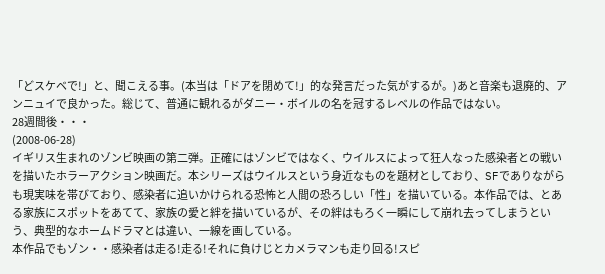「どスケベで!」と、聞こえる事。(本当は「ドアを閉めて!」的な発言だった気がするが。)あと音楽も退廃的、アンニュイで良かった。総じて、普通に観れるがダニー・ボイルの名を冠するレベルの作品ではない。
28週間後・・・
(2008-06-28)
イギリス生まれのゾンビ映画の第二弾。正確にはゾンビではなく、ウイルスによって狂人なった感染者との戦いを描いたホラーアクション映画だ。本シリーズはウイルスという身近なものを題材としており、SFでありながらも現実味を帯びており、感染者に追いかけられる恐怖と人間の恐ろしい「性」を描いている。本作品では、とある家族にスポットをあてて、家族の愛と絆を描いているが、その絆はもろく一瞬にして崩れ去ってしまうという、典型的なホームドラマとは違い、一線を画している。
本作品でもゾン・・感染者は走る!走る!それに負けじとカメラマンも走り回る!スピ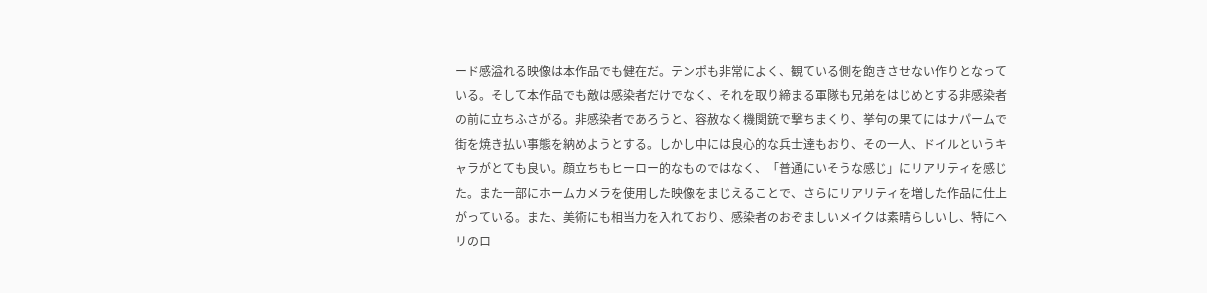ード感溢れる映像は本作品でも健在だ。テンポも非常によく、観ている側を飽きさせない作りとなっている。そして本作品でも敵は感染者だけでなく、それを取り締まる軍隊も兄弟をはじめとする非感染者の前に立ちふさがる。非感染者であろうと、容赦なく機関銃で撃ちまくり、挙句の果てにはナパームで街を焼き払い事態を納めようとする。しかし中には良心的な兵士達もおり、その一人、ドイルというキャラがとても良い。顔立ちもヒーロー的なものではなく、「普通にいそうな感じ」にリアリティを感じた。また一部にホームカメラを使用した映像をまじえることで、さらにリアリティを増した作品に仕上がっている。また、美術にも相当力を入れており、感染者のおぞましいメイクは素晴らしいし、特にヘリのロ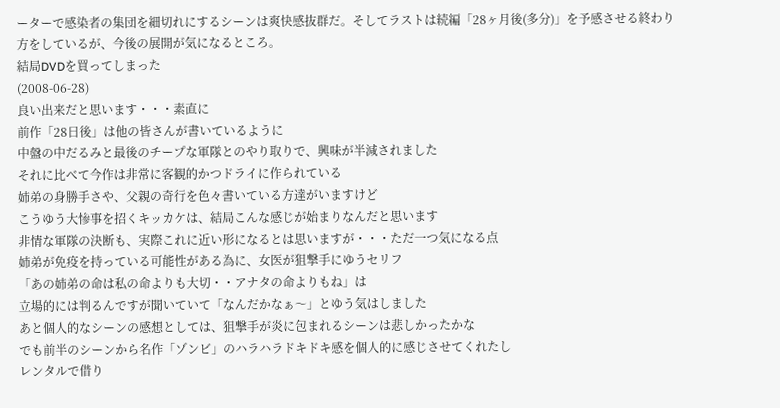ーターで感染者の集団を細切れにするシーンは爽快感抜群だ。そしてラストは続編「28ヶ月後(多分)」を予感させる終わり方をしているが、今後の展開が気になるところ。
結局DVDを買ってしまった
(2008-06-28)
良い出来だと思います・・・素直に
前作「28日後」は他の皆さんが書いているように
中盤の中だるみと最後のチープな軍隊とのやり取りで、興味が半減されました
それに比べて今作は非常に客観的かつドライに作られている
姉弟の身勝手さや、父親の奇行を色々書いている方達がいますけど
こうゆう大惨事を招くキッカケは、結局こんな感じが始まりなんだと思います
非情な軍隊の決断も、実際これに近い形になるとは思いますが・・・ただ一つ気になる点
姉弟が免疫を持っている可能性がある為に、女医が狙撃手にゆうセリフ
「あの姉弟の命は私の命よりも大切・・アナタの命よりもね」は
立場的には判るんですが聞いていて「なんだかなぁ〜」とゆう気はしました
あと個人的なシーンの感想としては、狙撃手が炎に包まれるシーンは悲しかったかな
でも前半のシーンから名作「ゾンビ」のハラハラドキドキ感を個人的に感じさせてくれたし
レンタルで借り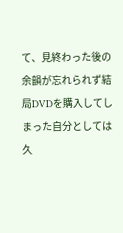て、見終わった後の余韻が忘れられず結局DVDを購入してしまった自分としては
久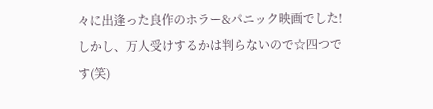々に出逢った良作のホラー&パニック映画でした!
しかし、万人受けするかは判らないので☆四つです(笑)